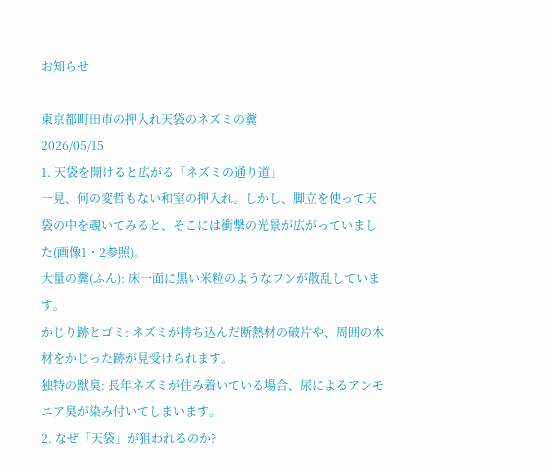お知らせ

東京都町田市の押入れ天袋のネズミの糞
2026/05/15
1. 天袋を開けると広がる「ネズミの通り道」
一見、何の変哲もない和室の押入れ。しかし、脚立を使って天袋の中を覗いてみると、そこには衝撃の光景が広がっていました(画像1・2参照)。
大量の糞(ふん): 床一面に黒い米粒のようなフンが散乱しています。
かじり跡とゴミ: ネズミが持ち込んだ断熱材の破片や、周囲の木材をかじった跡が見受けられます。
独特の獣臭: 長年ネズミが住み着いている場合、尿によるアンモニア臭が染み付いてしまいます。
2. なぜ「天袋」が狙われるのか?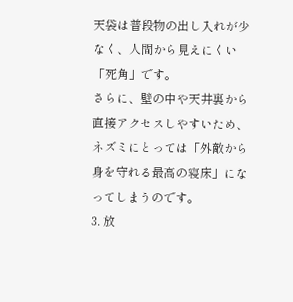天袋は普段物の出し入れが少なく、人間から見えにくい「死角」です。
さらに、壁の中や天井裏から直接アクセスしやすいため、ネズミにとっては「外敵から身を守れる最高の寝床」になってしまうのです。
3. 放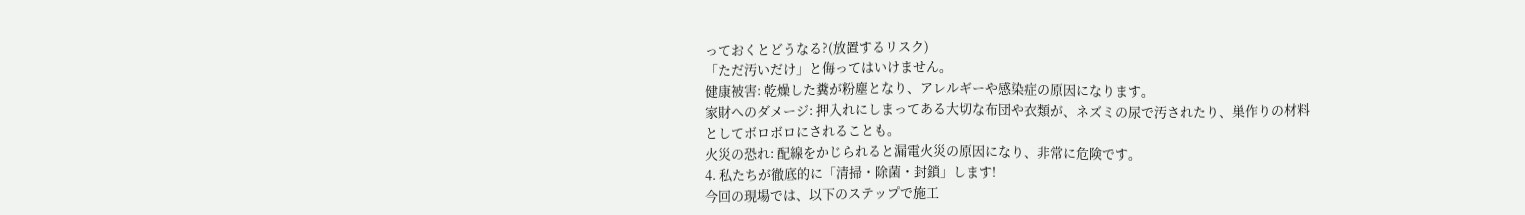っておくとどうなる?(放置するリスク)
「ただ汚いだけ」と侮ってはいけません。
健康被害: 乾燥した糞が粉塵となり、アレルギーや感染症の原因になります。
家財へのダメージ: 押入れにしまってある大切な布団や衣類が、ネズミの尿で汚されたり、巣作りの材料としてボロボロにされることも。
火災の恐れ: 配線をかじられると漏電火災の原因になり、非常に危険です。
4. 私たちが徹底的に「清掃・除菌・封鎖」します!
今回の現場では、以下のステップで施工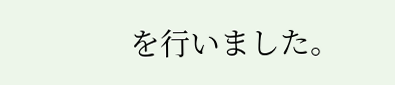を行いました。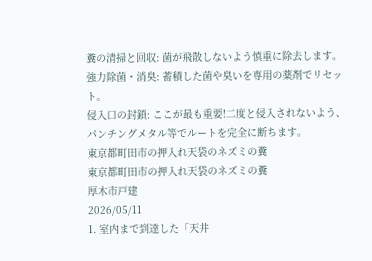糞の清掃と回収: 菌が飛散しないよう慎重に除去します。
強力除菌・消臭: 蓄積した菌や臭いを専用の薬剤でリセット。
侵入口の封鎖: ここが最も重要!二度と侵入されないよう、パンチングメタル等でルートを完全に断ちます。
東京都町田市の押入れ天袋のネズミの糞
東京都町田市の押入れ天袋のネズミの糞
厚木市戸建
2026/05/11
1. 室内まで到達した「天井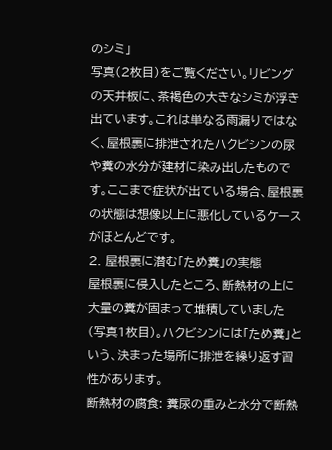のシミ」
写真(2枚目)をご覧ください。リビングの天井板に、茶褐色の大きなシミが浮き出ています。これは単なる雨漏りではなく、屋根裏に排泄されたハクビシンの尿や糞の水分が建材に染み出したものです。ここまで症状が出ている場合、屋根裏の状態は想像以上に悪化しているケースがほとんどです。
2. 屋根裏に潜む「ため糞」の実態
屋根裏に侵入したところ、断熱材の上に大量の糞が固まって堆積していました(写真1枚目)。ハクビシンには「ため糞」という、決まった場所に排泄を繰り返す習性があります。
断熱材の腐食: 糞尿の重みと水分で断熱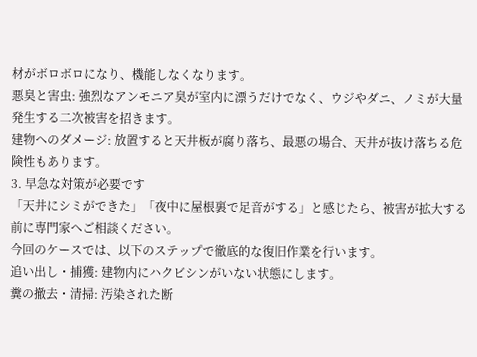材がボロボロになり、機能しなくなります。
悪臭と害虫: 強烈なアンモニア臭が室内に漂うだけでなく、ウジやダニ、ノミが大量発生する二次被害を招きます。
建物へのダメージ: 放置すると天井板が腐り落ち、最悪の場合、天井が抜け落ちる危険性もあります。
3. 早急な対策が必要です
「天井にシミができた」「夜中に屋根裏で足音がする」と感じたら、被害が拡大する前に専門家へご相談ください。
今回のケースでは、以下のステップで徹底的な復旧作業を行います。
追い出し・捕獲: 建物内にハクビシンがいない状態にします。
糞の撤去・清掃: 汚染された断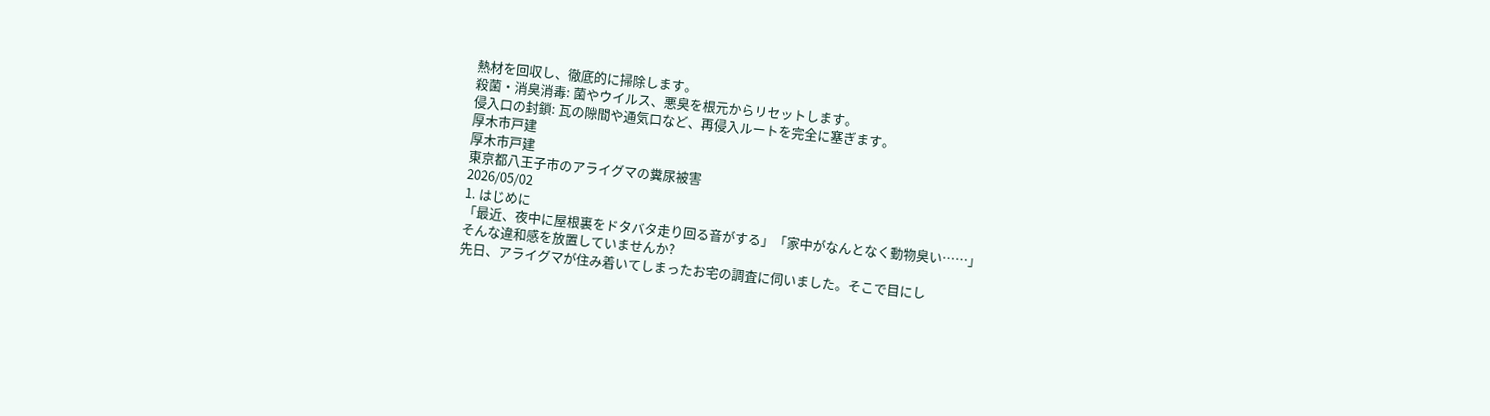熱材を回収し、徹底的に掃除します。
殺菌・消臭消毒: 菌やウイルス、悪臭を根元からリセットします。
侵入口の封鎖: 瓦の隙間や通気口など、再侵入ルートを完全に塞ぎます。
厚木市戸建
厚木市戸建
東京都八王子市のアライグマの糞尿被害
2026/05/02
1. はじめに
「最近、夜中に屋根裏をドタバタ走り回る音がする」「家中がなんとなく動物臭い……」
そんな違和感を放置していませんか?
先日、アライグマが住み着いてしまったお宅の調査に伺いました。そこで目にし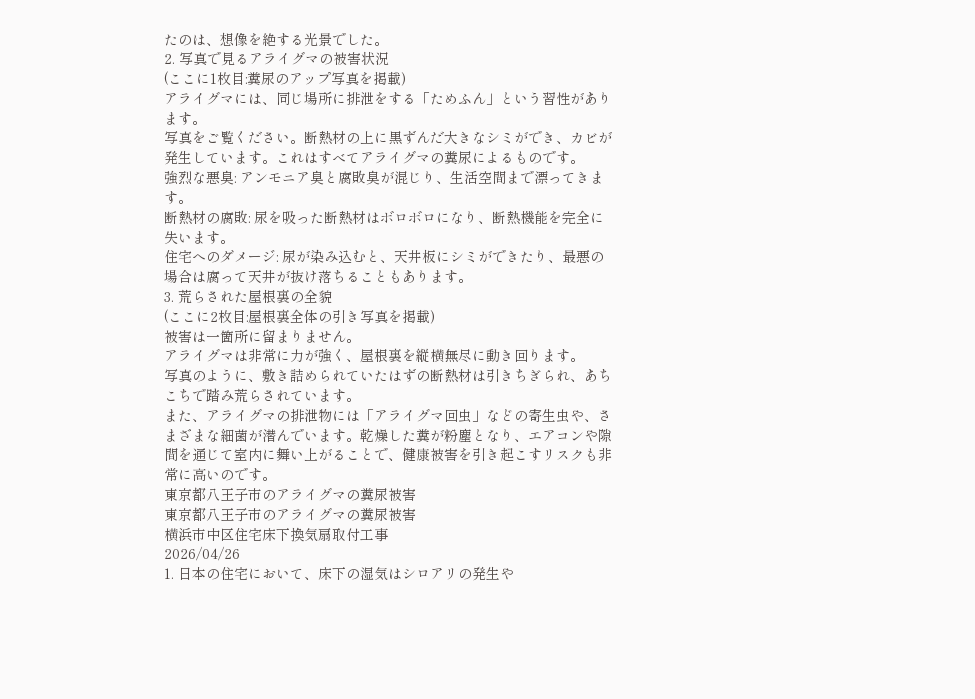たのは、想像を絶する光景でした。
2. 写真で見るアライグマの被害状況
(ここに1枚目:糞尿のアップ写真を掲載)
アライグマには、同じ場所に排泄をする「ためふん」という習性があります。
写真をご覧ください。断熱材の上に黒ずんだ大きなシミができ、カビが発生しています。これはすべてアライグマの糞尿によるものです。
強烈な悪臭: アンモニア臭と腐敗臭が混じり、生活空間まで漂ってきます。
断熱材の腐敗: 尿を吸った断熱材はボロボロになり、断熱機能を完全に失います。
住宅へのダメージ: 尿が染み込むと、天井板にシミができたり、最悪の場合は腐って天井が抜け落ちることもあります。
3. 荒らされた屋根裏の全貌
(ここに2枚目:屋根裏全体の引き写真を掲載)
被害は一箇所に留まりません。
アライグマは非常に力が強く、屋根裏を縦横無尽に動き回ります。
写真のように、敷き詰められていたはずの断熱材は引きちぎられ、あちこちで踏み荒らされています。
また、アライグマの排泄物には「アライグマ回虫」などの寄生虫や、さまざまな細菌が潜んでいます。乾燥した糞が粉塵となり、エアコンや隙間を通じて室内に舞い上がることで、健康被害を引き起こすリスクも非常に高いのです。
東京都八王子市のアライグマの糞尿被害
東京都八王子市のアライグマの糞尿被害
横浜市中区住宅床下換気扇取付工事
2026/04/26
1. 日本の住宅において、床下の湿気はシロアリの発生や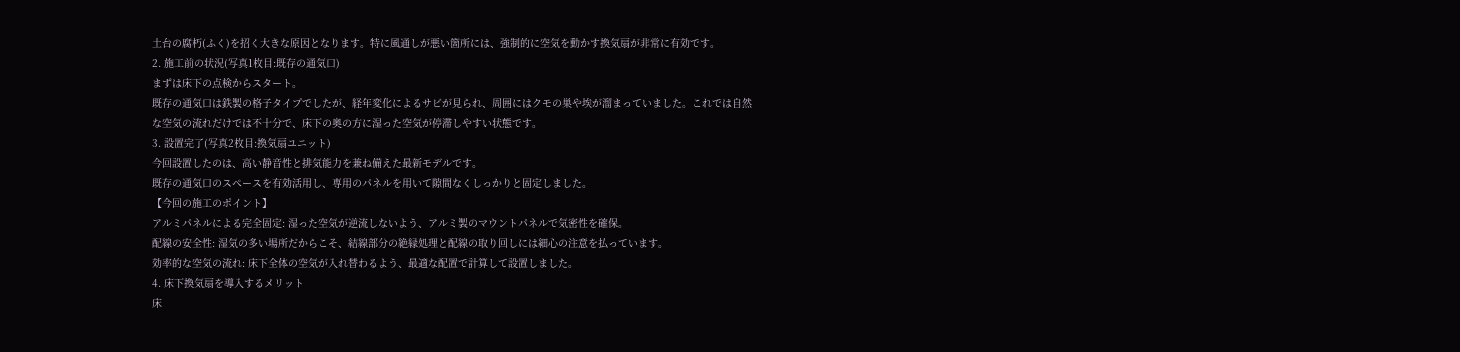土台の腐朽(ふく)を招く大きな原因となります。特に風通しが悪い箇所には、強制的に空気を動かす換気扇が非常に有効です。
2. 施工前の状況(写真1枚目:既存の通気口)
まずは床下の点検からスタート。
既存の通気口は鉄製の格子タイプでしたが、経年変化によるサビが見られ、周囲にはクモの巣や埃が溜まっていました。これでは自然な空気の流れだけでは不十分で、床下の奥の方に湿った空気が停滞しやすい状態です。
3. 設置完了(写真2枚目:換気扇ユニット)
今回設置したのは、高い静音性と排気能力を兼ね備えた最新モデルです。
既存の通気口のスペースを有効活用し、専用のパネルを用いて隙間なくしっかりと固定しました。
【今回の施工のポイント】
アルミパネルによる完全固定: 湿った空気が逆流しないよう、アルミ製のマウントパネルで気密性を確保。
配線の安全性: 湿気の多い場所だからこそ、結線部分の絶縁処理と配線の取り回しには細心の注意を払っています。
効率的な空気の流れ: 床下全体の空気が入れ替わるよう、最適な配置で計算して設置しました。
4. 床下換気扇を導入するメリット
床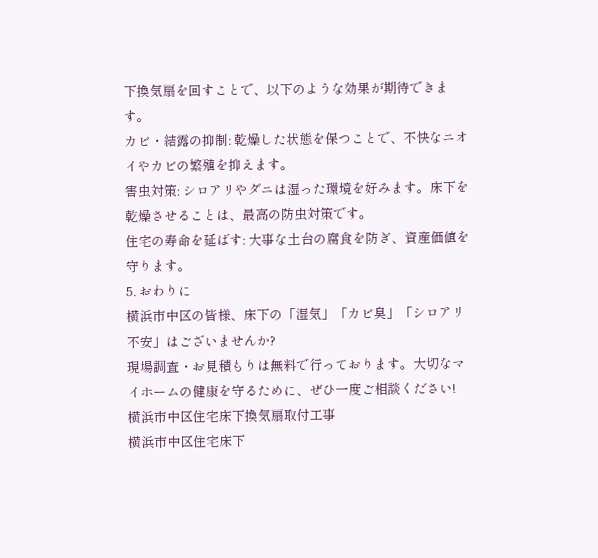下換気扇を回すことで、以下のような効果が期待できます。
カビ・結露の抑制: 乾燥した状態を保つことで、不快なニオイやカビの繁殖を抑えます。
害虫対策: シロアリやダニは湿った環境を好みます。床下を乾燥させることは、最高の防虫対策です。
住宅の寿命を延ばす: 大事な土台の腐食を防ぎ、資産価値を守ります。
5. おわりに
横浜市中区の皆様、床下の「湿気」「カビ臭」「シロアリ不安」はございませんか?
現場調査・お見積もりは無料で行っております。大切なマイホームの健康を守るために、ぜひ一度ご相談ください!
横浜市中区住宅床下換気扇取付工事
横浜市中区住宅床下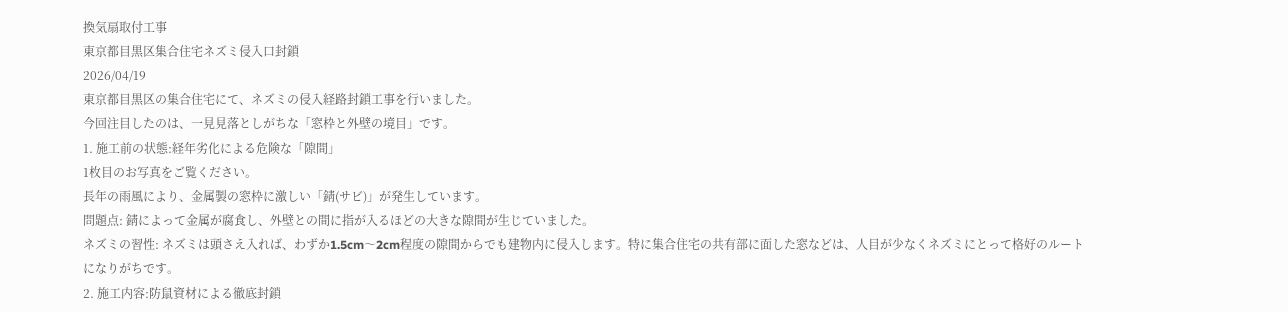換気扇取付工事
東京都目黒区集合住宅ネズミ侵入口封鎖
2026/04/19
東京都目黒区の集合住宅にて、ネズミの侵入経路封鎖工事を行いました。
今回注目したのは、一見見落としがちな「窓枠と外壁の境目」です。
1. 施工前の状態:経年劣化による危険な「隙間」
1枚目のお写真をご覧ください。
長年の雨風により、金属製の窓枠に激しい「錆(サビ)」が発生しています。
問題点: 錆によって金属が腐食し、外壁との間に指が入るほどの大きな隙間が生じていました。
ネズミの習性: ネズミは頭さえ入れば、わずか1.5cm〜2cm程度の隙間からでも建物内に侵入します。特に集合住宅の共有部に面した窓などは、人目が少なくネズミにとって格好のルートになりがちです。
2. 施工内容:防鼠資材による徹底封鎖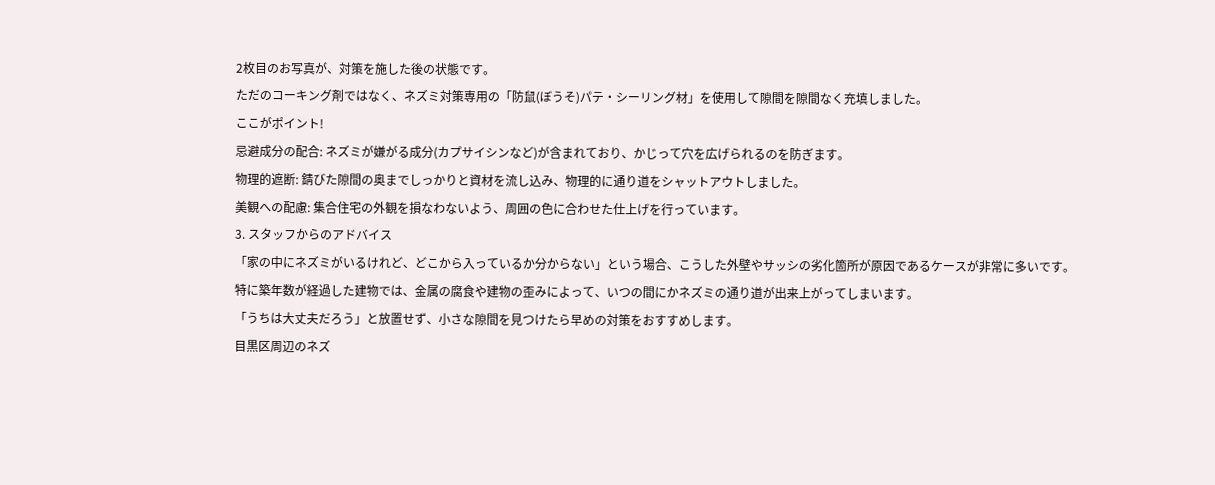2枚目のお写真が、対策を施した後の状態です。
ただのコーキング剤ではなく、ネズミ対策専用の「防鼠(ぼうそ)パテ・シーリング材」を使用して隙間を隙間なく充填しました。
ここがポイント!
忌避成分の配合: ネズミが嫌がる成分(カプサイシンなど)が含まれており、かじって穴を広げられるのを防ぎます。
物理的遮断: 錆びた隙間の奥までしっかりと資材を流し込み、物理的に通り道をシャットアウトしました。
美観への配慮: 集合住宅の外観を損なわないよう、周囲の色に合わせた仕上げを行っています。
3. スタッフからのアドバイス
「家の中にネズミがいるけれど、どこから入っているか分からない」という場合、こうした外壁やサッシの劣化箇所が原因であるケースが非常に多いです。
特に築年数が経過した建物では、金属の腐食や建物の歪みによって、いつの間にかネズミの通り道が出来上がってしまいます。
「うちは大丈夫だろう」と放置せず、小さな隙間を見つけたら早めの対策をおすすめします。
目黒区周辺のネズ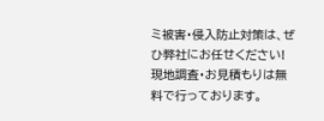ミ被害・侵入防止対策は、ぜひ弊社にお任せください!
現地調査・お見積もりは無料で行っております。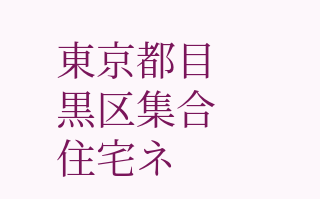東京都目黒区集合住宅ネ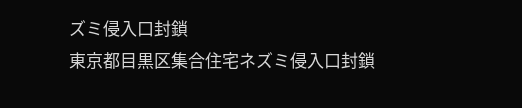ズミ侵入口封鎖
東京都目黒区集合住宅ネズミ侵入口封鎖